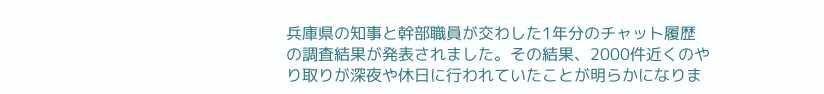兵庫県の知事と幹部職員が交わした1年分のチャット履歴の調査結果が発表されました。その結果、2000件近くのやり取りが深夜や休日に行われていたことが明らかになりま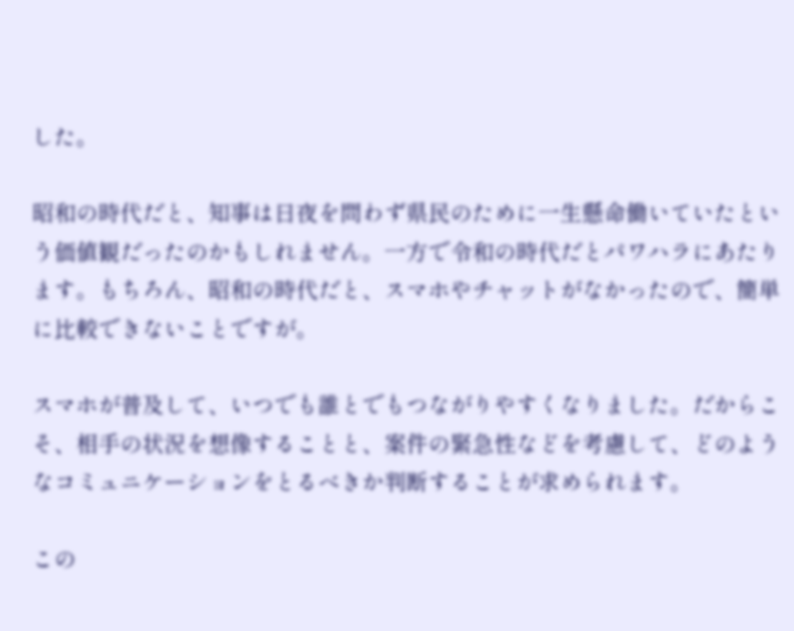した。

昭和の時代だと、知事は日夜を問わず県民のために一生懸命働いていたという価値観だったのかもしれません。一方で令和の時代だとパワハラにあたります。もちろん、昭和の時代だと、スマホやチャットがなかったので、簡単に比較できないことですが。

スマホが普及して、いつでも誰とでもつながりやすくなりました。だからこそ、相手の状況を想像することと、案件の緊急性などを考慮して、どのようなコミュニケーションをとるべきか判断することが求められます。

この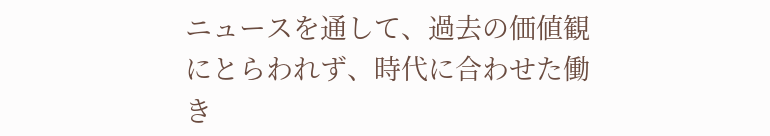ニュースを通して、過去の価値観にとらわれず、時代に合わせた働き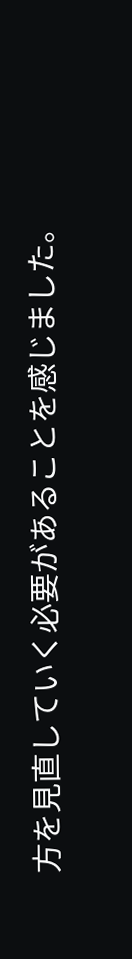方を見直していく必要があることを感じました。